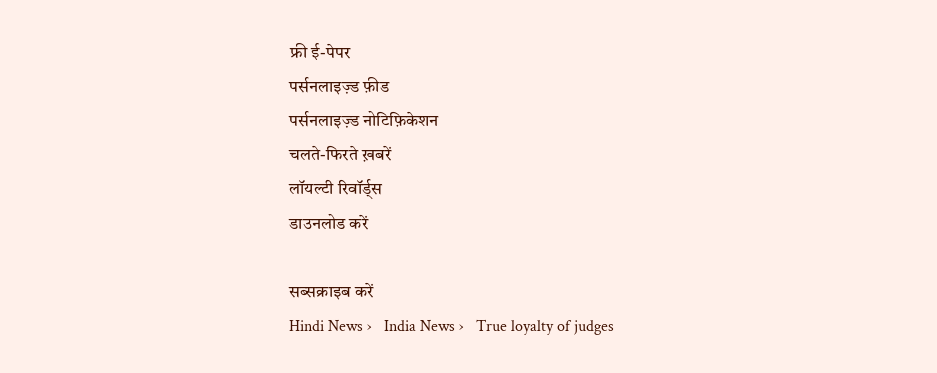फ्री ई-पेपर
पर्सनलाइज़्ड फ़ीड
पर्सनलाइज़्ड नोटिफ़िकेशन
चलते-फिरते ख़बरें
लॉयल्टी रिवॉर्ड्स
डाउनलोड करें

सब्सक्राइब करें
Hindi News ›   India News ›   True loyalty of judges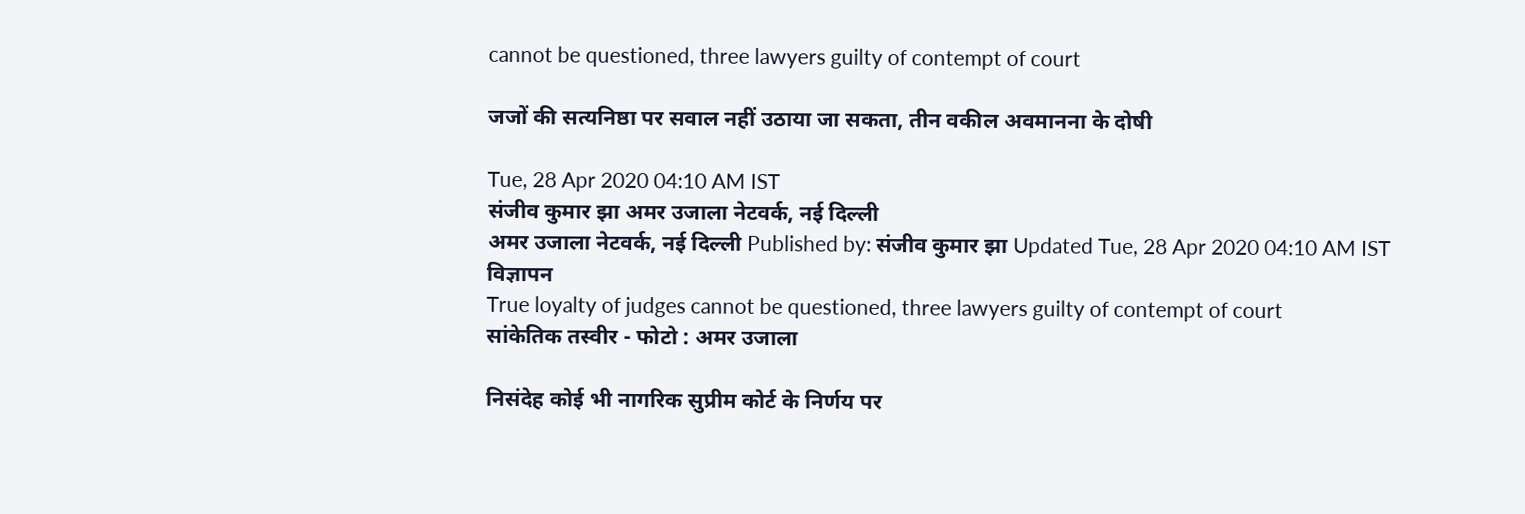cannot be questioned, three lawyers guilty of contempt of court

जजों की सत्यनिष्ठा पर सवाल नहीं उठाया जा सकता, तीन वकील अवमानना के दोषी

Tue, 28 Apr 2020 04:10 AM IST
संजीव कुमार झा अमर उजाला नेटवर्क, नई दिल्ली
अमर उजाला नेटवर्क, नई दिल्ली Published by: संजीव कुमार झा Updated Tue, 28 Apr 2020 04:10 AM IST
विज्ञापन
True loyalty of judges cannot be questioned, three lawyers guilty of contempt of court
सांकेतिक तस्वीर - फोटो : अमर उजाला

निसंदेह कोई भी नागरिक सुप्रीम कोर्ट के निर्णय पर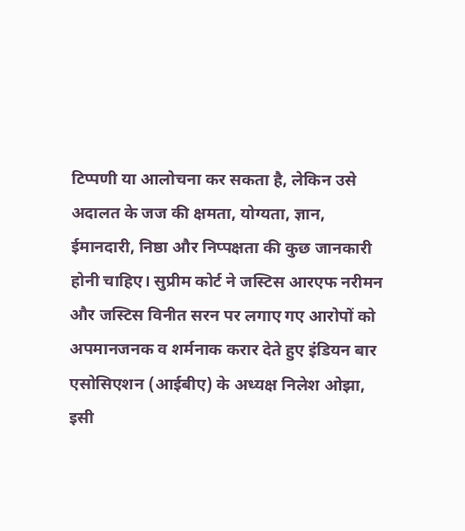टिप्पणी या आलोचना कर सकता है, लेकिन उसे अदालत के जज की क्षमता, योग्यता, ज्ञान, ईमानदारी, निष्ठा और निप्पक्षता की कुछ जानकारी होनी चाहिए। सुप्रीम कोर्ट ने जस्टिस आरएफ नरीमन और जस्टिस विनीत सरन पर लगाए गए आरोपों को अपमानजनक व शर्मनाक करार देते हुए इंडियन बार एसोसिएशन (आईबीए) के अध्यक्ष निलेश ओझा, इसी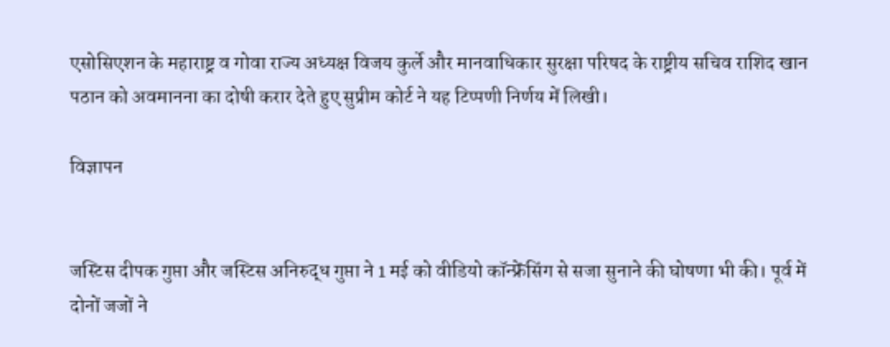एसोसिएशन के महाराष्ट्र व गोवा राज्य अध्यक्ष विजय कुर्ले और मानवाधिकार सुरक्षा परिषद के राष्ट्रीय सचिव राशिद खान पठान को अवमानना का दोषी करार देते हुए सुप्रीम कोर्ट ने यह टिप्पणी निर्णय में लिखी।

विज्ञापन


जस्टिस दीपक गुप्ता और जस्टिस अनिरुद्ध गुप्ता ने 1 मई को वीडियो कॉन्फ्रेंसिंग से सजा सुनाने की घोषणा भी की। पूर्व में दोनों जजों ने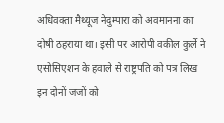अधिवक्ता मैथ्यूज नेदुम्पारा को अवमानना का दोषी ठहराया था। इसी पर आरोपी वकील कुर्ले ने एसोसिएशन के हवाले से राष्ट्रपति को पत्र लिख इन दोनों जजों को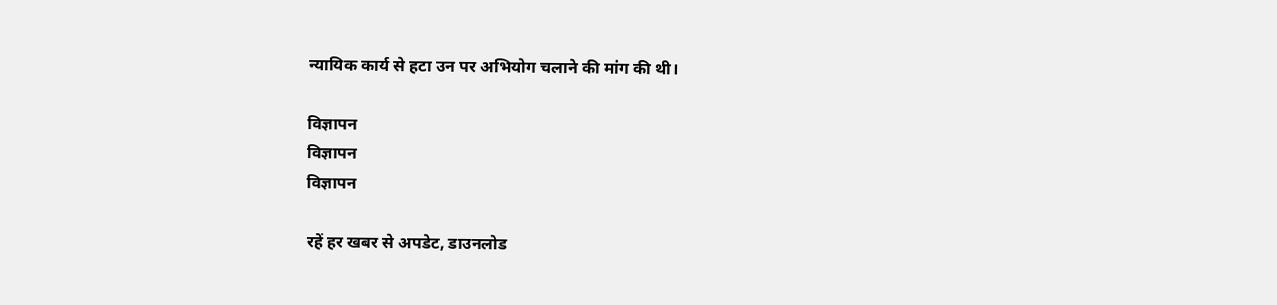न्यायिक कार्य से हटा उन पर अभियोग चलाने की मांग की थी।

विज्ञापन
विज्ञापन
विज्ञापन

रहें हर खबर से अपडेट, डाउनलोड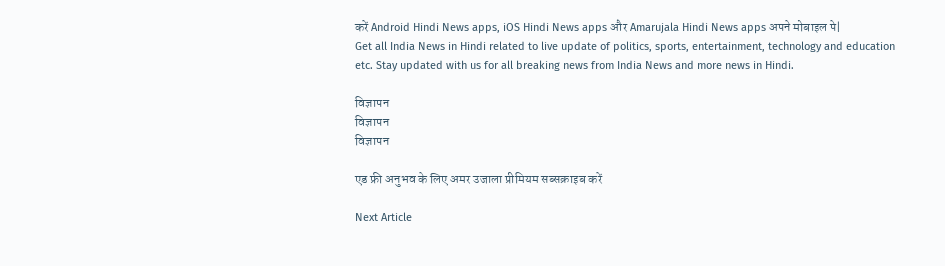करें Android Hindi News apps, iOS Hindi News apps और Amarujala Hindi News apps अपने मोबाइल पे|
Get all India News in Hindi related to live update of politics, sports, entertainment, technology and education etc. Stay updated with us for all breaking news from India News and more news in Hindi.

विज्ञापन
विज्ञापन
विज्ञापन

एड फ्री अनुभव के लिए अमर उजाला प्रीमियम सब्सक्राइब करें

Next Article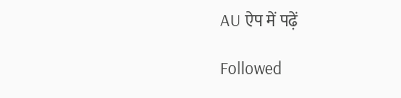AU ऐप में पढ़ें

Followed